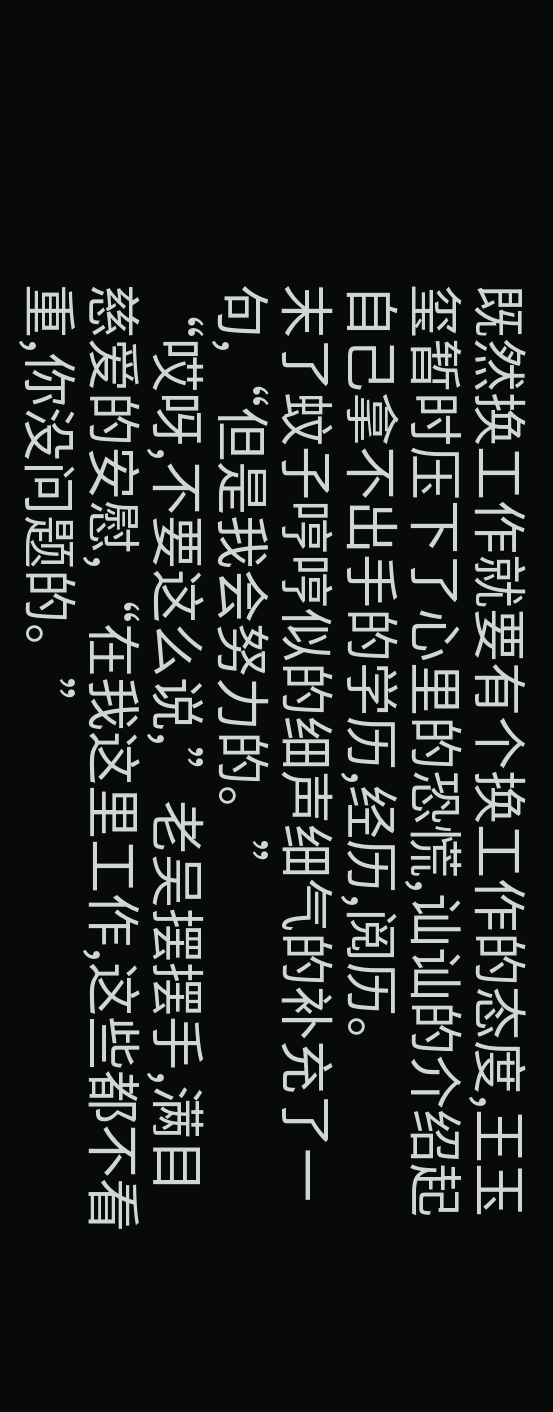既然换工作就要有个换工作的态度,王玉玺暂时压下了心里的恐慌,讪讪的介绍起自己拿不出手的学历,经历,阅历。
末了蚊子哼哼似的细声细气的补充了一句,“但是我会努力的。”
“哎呀,不要这么说,”老吴摆摆手,满目慈爱的安慰,“在我这里工作,这些都不看重,你没问题的。”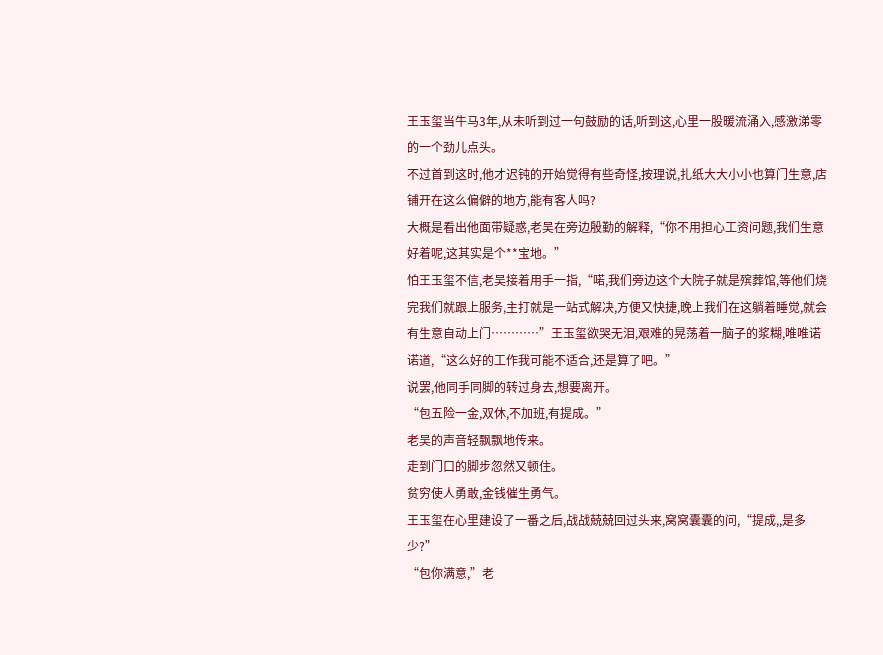王玉玺当牛马3年,从未听到过一句鼓励的话,听到这,心里一股暖流涌入,感激涕零的一个劲儿点头。
不过首到这时,他才迟钝的开始觉得有些奇怪,按理说,扎纸大大小小也算门生意,店铺开在这么偏僻的地方,能有客人吗?
大概是看出他面带疑惑,老吴在旁边殷勤的解释,“你不用担心工资问题,我们生意好着呢,这其实是个**宝地。”
怕王玉玺不信,老吴接着用手一指,“喏,我们旁边这个大院子就是殡葬馆,等他们烧完我们就跟上服务,主打就是一站式解决,方便又快捷,晚上我们在这躺着睡觉,就会有生意自动上门…………”王玉玺欲哭无泪,艰难的晃荡着一脑子的浆糊,唯唯诺诺道,“这么好的工作我可能不适合,还是算了吧。”
说罢,他同手同脚的转过身去,想要离开。
“包五险一金,双休,不加班,有提成。”
老吴的声音轻飘飘地传来。
走到门口的脚步忽然又顿住。
贫穷使人勇敢,金钱催生勇气。
王玉玺在心里建设了一番之后,战战兢兢回过头来,窝窝囊囊的问,“提成,,是多少?”
“包你满意,”老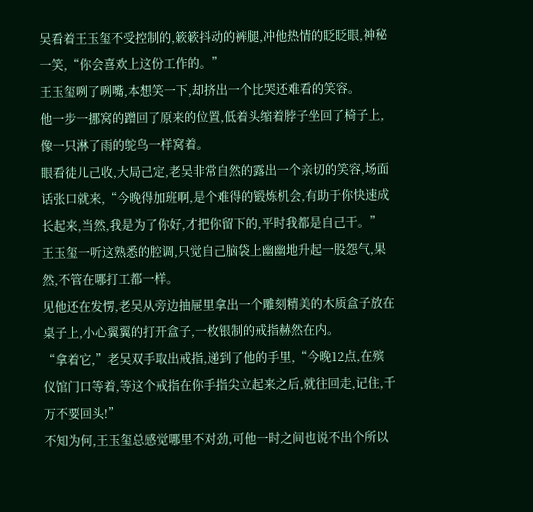吴看着王玉玺不受控制的,簌簌抖动的裤腿,冲他热情的眨眨眼,神秘一笑,“你会喜欢上这份工作的。”
王玉玺咧了咧嘴,本想笑一下,却挤出一个比哭还难看的笑容。
他一步一挪窝的蹭回了原来的位置,低着头缩着脖子坐回了椅子上,像一只淋了雨的鸵鸟一样窝着。
眼看徒儿己收,大局己定,老吴非常自然的露出一个亲切的笑容,场面话张口就来,“今晚得加班啊,是个难得的锻炼机会,有助于你快速成长起来,当然,我是为了你好,才把你留下的,平时我都是自己干。”
王玉玺一听这熟悉的腔调,只觉自己脑袋上幽幽地升起一股怨气,果然,不管在哪打工都一样。
见他还在发愣,老吴从旁边抽屉里拿出一个雕刻精美的木质盒子放在桌子上,小心翼翼的打开盒子,一枚银制的戒指赫然在内。
“拿着它,”老吴双手取出戒指,递到了他的手里,“今晚12点,在殡仪馆门口等着,等这个戒指在你手指尖立起来之后,就往回走,记住,千万不要回头!”
不知为何,王玉玺总感觉哪里不对劲,可他一时之间也说不出个所以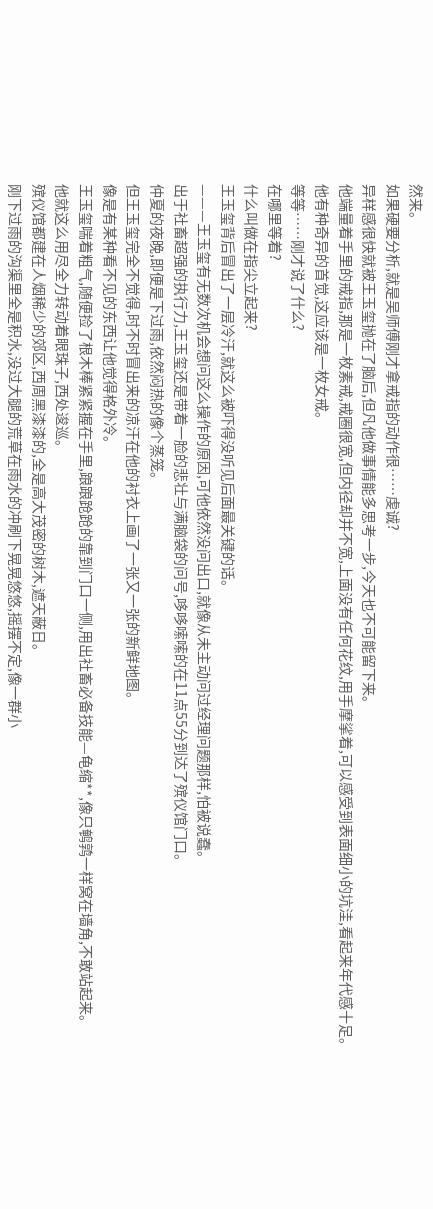然来。
如果硬要分析,就是吴师傅刚才拿戒指的动作很……虔诚?
异样感很快就被王玉玺抛在了脑后,但凡他做事情能多思考一步,今天也不可能留下来。
他端量着手里的戒指,那是一枚素戒,戒圈很宽,但内径却并不宽,上面没有任何花纹,用手摩挲着,可以感受到表面细小的坑洼,看起来年代感十足。
他有种奇异的首觉,这应该是一枚女戒。
等等……刚才说了什么?
在哪里等着?
什么叫做在指尖立起来?
王玉玺背后冒出了一层冷汗,就这么被吓得没听见后面最关键的话。
———王玉玺有无数次机会想问这么操作的原因,可他依然没问出口,就像从未主动问过经理问题那样,怕被说蠢。
出于社畜超强的执行力,王玉玺还是带着一脸的悲壮与满脑袋的问号,哆哆嗦嗦的在11点55分到达了殡仪馆门口。
仲夏的夜晚,即便是下过雨,依然闷热的像个蒸笼。
但王玉玺完全不觉得,时不时冒出来的凉汗在他的衬衣上画了一张又一张的新鲜地图。
像是有某种看不见的东西让他觉得格外冷。
王玉玺喘着粗气,随便捡了根木棒紧紧握在手里,踉踉跄跄的靠到门口一侧,用出社畜必备技能—龟缩**,像只鹌鹑一样窝在墙角,不敢站起来。
他就这么用尽全力转动着眼珠子,西处逡巡。
殡仪馆都建在人烟稀少的郊区,西周黑漆漆的,全是高大茂密的树木,遮天蔽日。
刚下过雨的沟渠里全是积水,没过大腿的荒草在雨水的冲刷下晃晃悠悠,摇摆不定,像一群小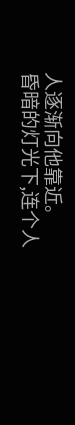人逐渐向他靠近。
昏暗的灯光下,连个人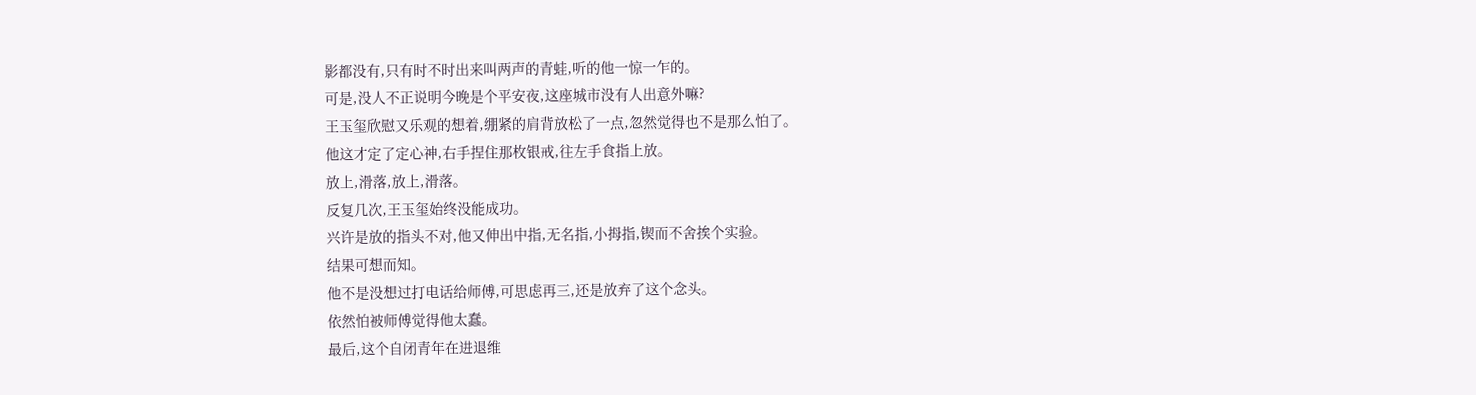影都没有,只有时不时出来叫两声的青蛙,听的他一惊一乍的。
可是,没人不正说明今晚是个平安夜,这座城市没有人出意外嘛?
王玉玺欣慰又乐观的想着,绷紧的肩背放松了一点,忽然觉得也不是那么怕了。
他这才定了定心神,右手捏住那枚银戒,往左手食指上放。
放上,滑落,放上,滑落。
反复几次,王玉玺始终没能成功。
兴许是放的指头不对,他又伸出中指,无名指,小拇指,锲而不舍挨个实验。
结果可想而知。
他不是没想过打电话给师傅,可思虑再三,还是放弃了这个念头。
依然怕被师傅觉得他太蠢。
最后,这个自闭青年在进退维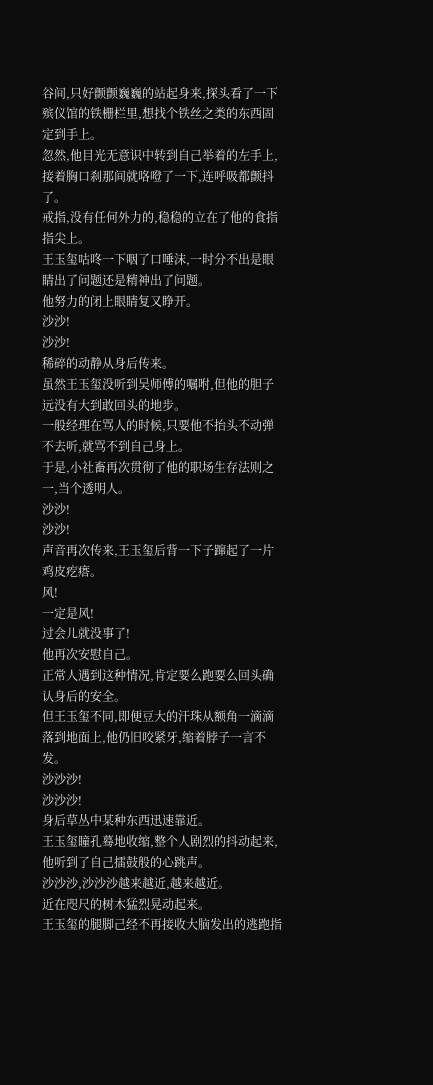谷间,只好颤颤巍巍的站起身来,探头看了一下殡仪馆的铁栅栏里,想找个铁丝之类的东西固定到手上。
忽然,他目光无意识中转到自己举着的左手上,接着胸口刹那间就咯噔了一下,连呼吸都颤抖了。
戒指,没有任何外力的,稳稳的立在了他的食指指尖上。
王玉玺咕咚一下咽了口唾沫,一时分不出是眼睛出了问题还是精神出了问题。
他努力的闭上眼睛复又睁开。
沙沙!
沙沙!
稀碎的动静从身后传来。
虽然王玉玺没听到吴师傅的嘱咐,但他的胆子远没有大到敢回头的地步。
一般经理在骂人的时候,只要他不抬头不动弹不去听,就骂不到自己身上。
于是,小社畜再次贯彻了他的职场生存法则之一,当个透明人。
沙沙!
沙沙!
声音再次传来,王玉玺后背一下子蹿起了一片鸡皮疙瘩。
风!
一定是风!
过会儿就没事了!
他再次安慰自己。
正常人遇到这种情况,肯定要么跑要么回头确认身后的安全。
但王玉玺不同,即便豆大的汗珠从额角一滴滴落到地面上,他仍旧咬紧牙,缩着脖子一言不发。
沙沙沙!
沙沙沙!
身后草丛中某种东西迅速靠近。
王玉玺瞳孔蓦地收缩,整个人剧烈的抖动起来,他听到了自己擂鼓般的心跳声。
沙沙沙,沙沙沙越来越近,越来越近。
近在咫尺的树木猛烈晃动起来。
王玉玺的腿脚己经不再接收大脑发出的逃跑指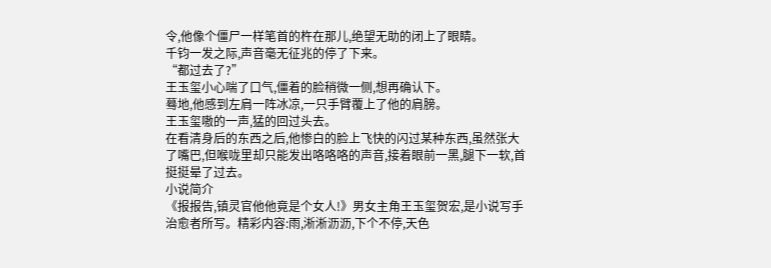令,他像个僵尸一样笔首的杵在那儿,绝望无助的闭上了眼睛。
千钧一发之际,声音毫无征兆的停了下来。
“都过去了?”
王玉玺小心喘了口气,僵着的脸稍微一侧,想再确认下。
蓦地,他感到左肩一阵冰凉,一只手臂覆上了他的肩膀。
王玉玺嗷的一声,猛的回过头去。
在看清身后的东西之后,他惨白的脸上飞快的闪过某种东西,虽然张大了嘴巴,但喉咙里却只能发出咯咯咯的声音,接着眼前一黑,腿下一软,首挺挺晕了过去。
小说简介
《报报告,镇灵官他他竟是个女人!》男女主角王玉玺贺宏,是小说写手治愈者所写。精彩内容:雨,淅淅沥沥,下个不停,天色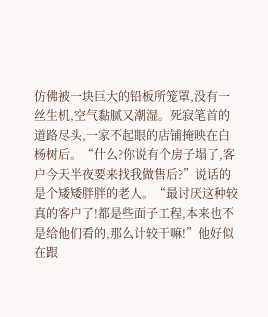仿佛被一块巨大的铅板所笼罩,没有一丝生机,空气黏腻又潮湿。死寂笔首的道路尽头,一家不起眼的店铺掩映在白杨树后。“什么?你说有个房子塌了,客户今天半夜要来找我做售后?”说话的是个矮矮胖胖的老人。“最讨厌这种较真的客户了!都是些面子工程,本来也不是给他们看的,那么计较干嘛!”他好似在跟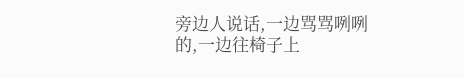旁边人说话,一边骂骂咧咧的,一边往椅子上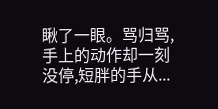瞅了一眼。骂归骂,手上的动作却一刻没停,短胖的手从...